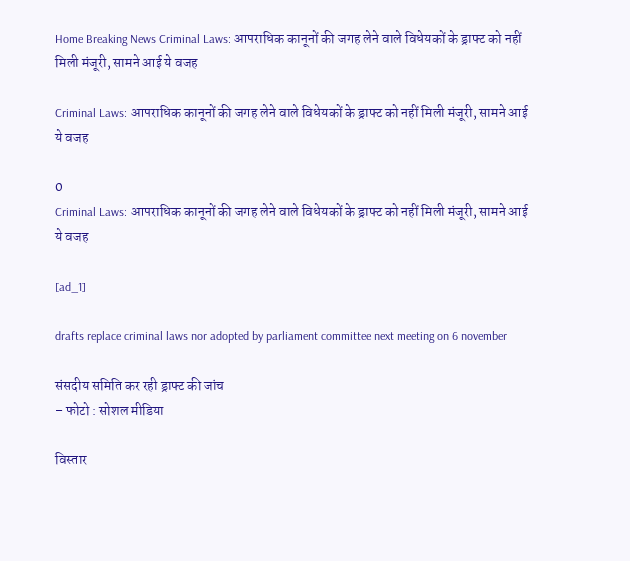Home Breaking News Criminal Laws: आपराधिक कानूनों की जगह लेने वाले विधेयकों के ड्राफ्ट को नहीं मिली मंजूरी, सामने आई ये वजह

Criminal Laws: आपराधिक कानूनों की जगह लेने वाले विधेयकों के ड्राफ्ट को नहीं मिली मंजूरी, सामने आई ये वजह

0
Criminal Laws: आपराधिक कानूनों की जगह लेने वाले विधेयकों के ड्राफ्ट को नहीं मिली मंजूरी, सामने आई ये वजह

[ad_1]

drafts replace criminal laws nor adopted by parliament committee next meeting on 6 november

संसदीय समिति कर रही ड्राफ्ट की जांच
– फोटो : सोशल मीडिया

विस्तार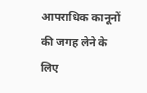आपराधिक कानूनों की जगह लेने के लिए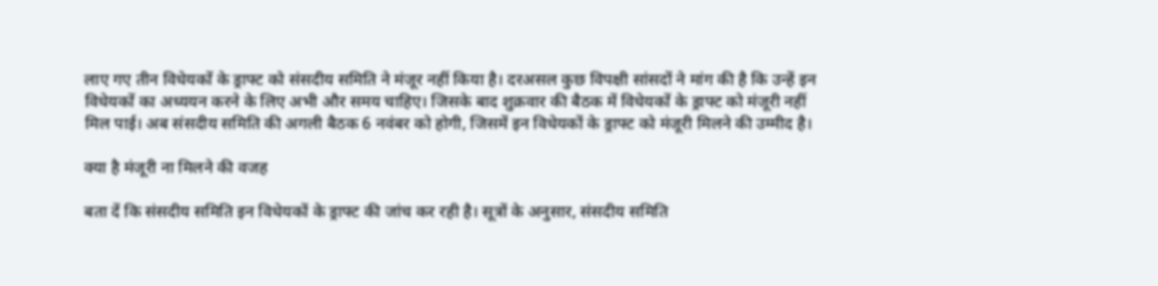लाए गए तीन विधेयकों के ड्राफ्ट को संसदीय समिति ने मंजूर नहीं किया है। दरअसल कुछ विपक्षी सांसदों ने मांग की है कि उन्हें इन विधेयकों का अध्ययन करने के लिए अभी और समय चाहिए। जिसके बाद शुक्रवार की बैठक में विधेयकों के ड्राफ्ट को मंजूरी नहीं मिल पाई। अब संसदीय समिति की अगली बैठक 6 नवंबर को होगी, जिसमें इन विधेयकों के ड्राफ्ट को मंजूरी मिलने की उम्मीद है।

क्या है मंजूरी ना मिलने की वजह

बता दें कि संसदीय समिति इन विधेयकों के ड्राफ्ट की जांच कर रही है। सूत्रों के अनुसार, संसदीय समिति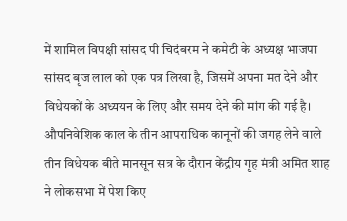में शामिल विपक्षी सांसद पी चिदंबरम ने कमेटी के अध्यक्ष भाजपा सांसद बृज लाल को एक पत्र लिखा है, जिसमें अपना मत देने और विधेयकों के अध्ययन के लिए और समय देने की मांग की गई है। औपनिवेशिक काल के तीन आपराधिक कानूनों की जगह लेने वाले तीन विधेयक बीते मानसून सत्र के दौरान केंद्रीय गृह मंत्री अमित शाह ने लोकसभा में पेश किए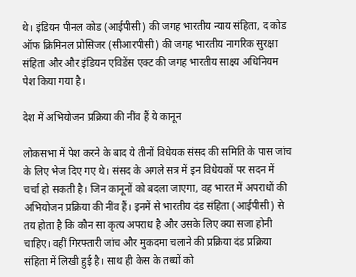थे। इंडियन पीनल कोड (आईपीसी) की जगह भारतीय न्याय संहिता, द कोड ऑफ क्रिमिनल प्रोसिजर (सीआरपीसी) की जगह भारतीय नागरिक सुरक्षा संहिता और और इंडियन एविडेंस एक्ट की जगह भारतीय साक्ष्य अधिनियम पेश किया गया है।

देश में अभियोजन प्रक्रिया की नींव हैं ये कानून

लोकसभा में पेश करने के बाद ये तीनों विधेयक संसद की समिति के पास जांच के लिए भेज दिए गए थे। संसद के अगले सत्र में इन विधेयकों पर सदन में चर्चा हो सकती है। जिन कानूनों को बदला जाएगा, वह भारत में अपराधों की अभियोजन प्रक्रिया की नींव हैं। इनमें से भारतीय दंड संहिता (आईपीसी) से तय होता है कि कौन सा कृत्य अपराध है और उसके लिए क्या सजा होनी चाहिए। वहीं गिरफ्तारी जांच और मुकदमा चलाने की प्रक्रिया दंड प्रक्रिया संहिता में लिखी हुई है। साथ ही केस के तथ्यों को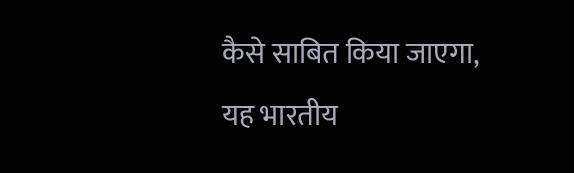कैसे साबित किया जाएगा, यह भारतीय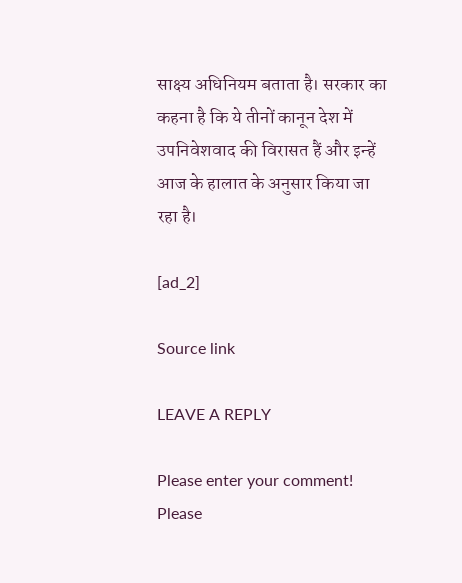साक्ष्य अधिनियम बताता है। सरकार का कहना है कि ये तीनों कानून देश में उपनिवेशवाद की विरासत हैं और इन्हें आज के हालात के अनुसार किया जा रहा है।

[ad_2]

Source link

LEAVE A REPLY

Please enter your comment!
Please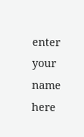enter your name here